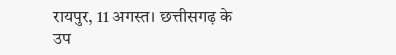रायपुर, 11 अगस्त। छत्तीसगढ़ के उप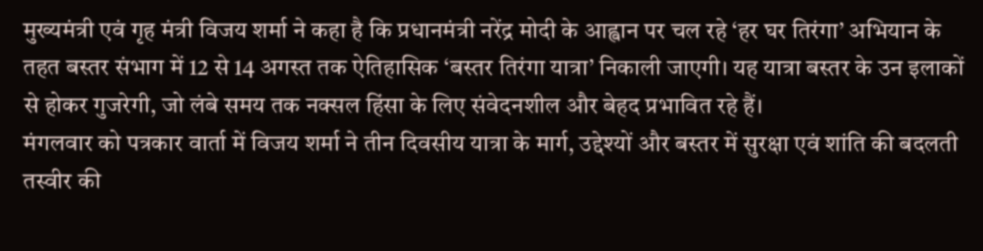मुख्यमंत्री एवं गृह मंत्री विजय शर्मा ने कहा है कि प्रधानमंत्री नरेंद्र मोदी के आह्वान पर चल रहे ‘हर घर तिरंगा’ अभियान के तहत बस्तर संभाग में 12 से 14 अगस्त तक ऐतिहासिक ‘बस्तर तिरंगा यात्रा’ निकाली जाएगी। यह यात्रा बस्तर के उन इलाकों से होकर गुजरेगी, जो लंबे समय तक नक्सल हिंसा के लिए संवेदनशील और बेहद प्रभावित रहे हैं।
मंगलवार को पत्रकार वार्ता में विजय शर्मा ने तीन दिवसीय यात्रा के मार्ग, उद्देश्यों और बस्तर में सुरक्षा एवं शांति की बदलती तस्वीर की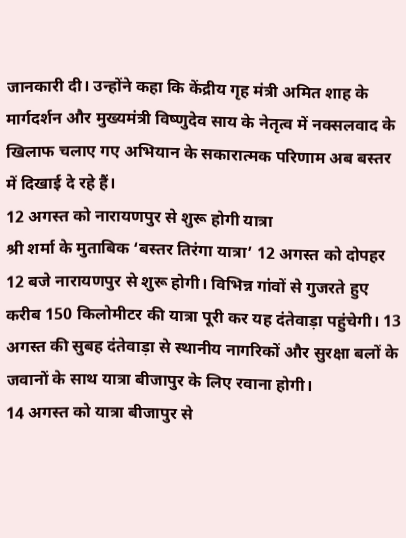जानकारी दी। उन्होंने कहा कि केंद्रीय गृह मंत्री अमित शाह के मार्गदर्शन और मुख्यमंत्री विष्णुदेव साय के नेतृत्व में नक्सलवाद के खिलाफ चलाए गए अभियान के सकारात्मक परिणाम अब बस्तर में दिखाई दे रहे हैं।
12 अगस्त को नारायणपुर से शुरू होगी यात्रा
श्री शर्मा के मुताबिक ‘बस्तर तिरंगा यात्रा’ 12 अगस्त को दोपहर 12 बजे नारायणपुर से शुरू होगी। विभिन्न गांवों से गुजरते हुए करीब 150 किलोमीटर की यात्रा पूरी कर यह दंतेवाड़ा पहुंचेगी। 13 अगस्त की सुबह दंतेवाड़ा से स्थानीय नागरिकों और सुरक्षा बलों के जवानों के साथ यात्रा बीजापुर के लिए रवाना होगी।
14 अगस्त को यात्रा बीजापुर से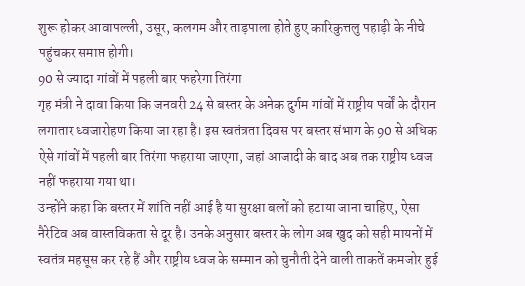शुरू होकर आवापल्ली, उसूर, कलगम और ताड़पाला होते हुए कारिकुत्तलु पहाड़ी के नीचे पहुंचकर समाप्त होगी।
90 से ज्यादा गांवों में पहली बार फहरेगा तिरंगा
गृह मंत्री ने दावा किया कि जनवरी 24 से बस्तर के अनेक दुर्गम गांवों में राष्ट्रीय पर्वों के दौरान लगातार ध्वजारोहण किया जा रहा है। इस स्वतंत्रता दिवस पर बस्तर संभाग के 90 से अधिक ऐसे गांवों में पहली बार तिरंगा फहराया जाएगा, जहां आजादी के बाद अब तक राष्ट्रीय ध्वज नहीं फहराया गया था।
उन्होंने कहा कि बस्तर में शांति नहीं आई है या सुरक्षा बलों को हटाया जाना चाहिए, ऐसा नैरेटिव अब वास्तविकता से दूर है। उनके अनुसार बस्तर के लोग अब खुद को सही मायनों में स्वतंत्र महसूस कर रहे हैं और राष्ट्रीय ध्वज के सम्मान को चुनौती देने वाली ताकतें कमजोर हुई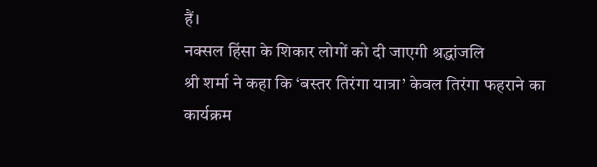हैं।
नक्सल हिंसा के शिकार लोगों को दी जाएगी श्रद्धांजलि
श्री शर्मा ने कहा कि ‘बस्तर तिरंगा यात्रा’ केवल तिरंगा फहराने का कार्यक्रम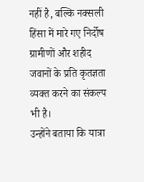नहीं है, बल्कि नक्सली हिंसा में मारे गए निर्दोष ग्रामीणों और शहीद जवानों के प्रति कृतज्ञता व्यक्त करने का संकल्प भी है।
उन्होंने बताया कि यात्रा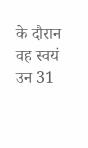के दौरान वह स्वयं उन 31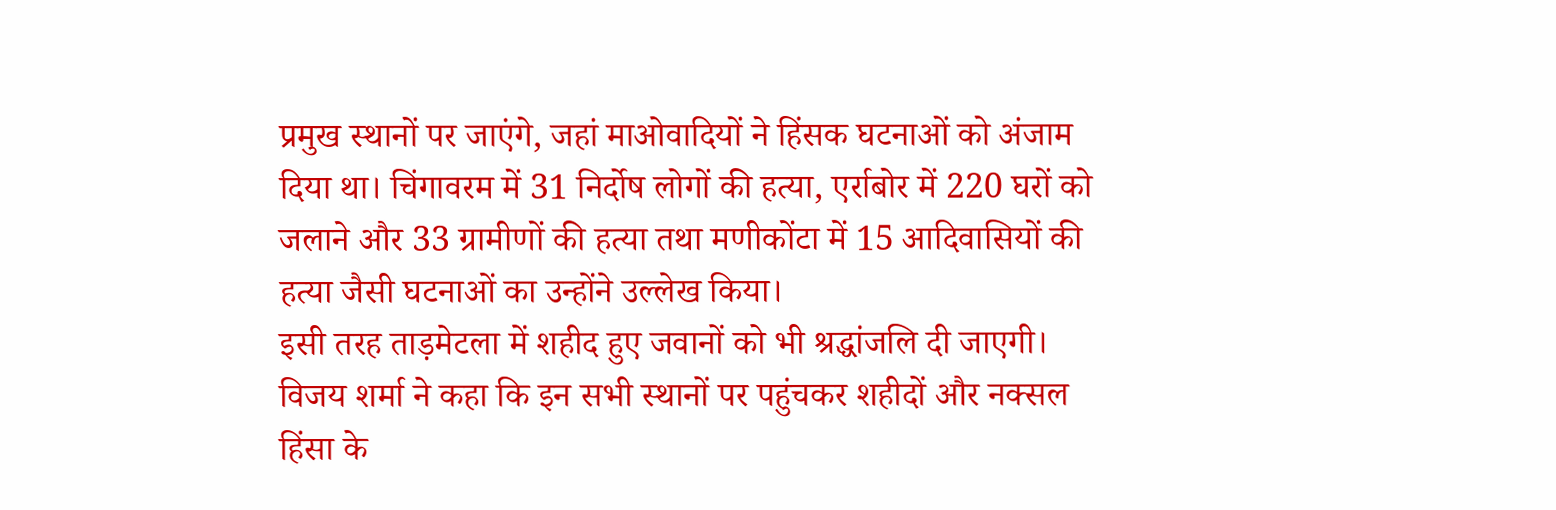प्रमुख स्थानों पर जाएंगे, जहां माओवादियों ने हिंसक घटनाओं को अंजाम दिया था। चिंगावरम में 31 निर्दोष लोगों की हत्या, एर्राबोर में 220 घरों को जलाने और 33 ग्रामीणों की हत्या तथा मणीकोंटा में 15 आदिवासियों की हत्या जैसी घटनाओं का उन्होंने उल्लेख किया।
इसी तरह ताड़मेटला में शहीद हुए जवानों को भी श्रद्धांजलि दी जाएगी। विजय शर्मा ने कहा कि इन सभी स्थानों पर पहुंचकर शहीदों और नक्सल हिंसा के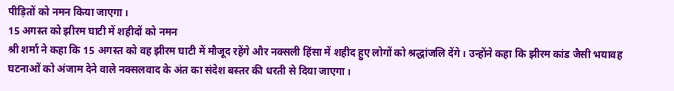पीड़ितों को नमन किया जाएगा।
15 अगस्त को झीरम घाटी में शहीदों को नमन
श्री शर्मा ने कहा कि 15 अगस्त को वह झीरम घाटी में मौजूद रहेंगे और नक्सली हिंसा में शहीद हुए लोगों को श्रद्धांजलि देंगे। उन्होंने कहा कि झीरम कांड जैसी भयावह घटनाओं को अंजाम देने वाले नक्सलवाद के अंत का संदेश बस्तर की धरती से दिया जाएगा।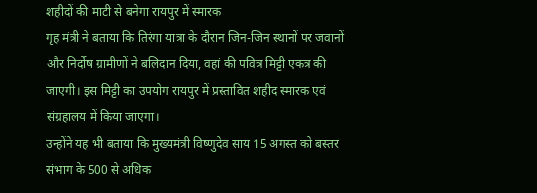शहीदों की माटी से बनेगा रायपुर में स्मारक
गृह मंत्री ने बताया कि तिरंगा यात्रा के दौरान जिन-जिन स्थानों पर जवानों और निर्दोष ग्रामीणों ने बलिदान दिया, वहां की पवित्र मिट्टी एकत्र की जाएगी। इस मिट्टी का उपयोग रायपुर में प्रस्तावित शहीद स्मारक एवं संग्रहालय में किया जाएगा।
उन्होंने यह भी बताया कि मुख्यमंत्री विष्णुदेव साय 15 अगस्त को बस्तर संभाग के 500 से अधिक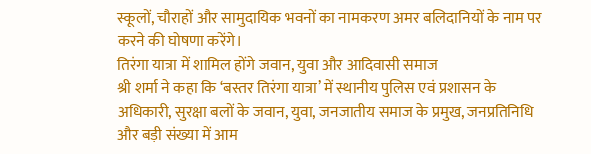स्कूलों, चौराहों और सामुदायिक भवनों का नामकरण अमर बलिदानियों के नाम पर करने की घोषणा करेंगे।
तिरंगा यात्रा में शामिल होंगे जवान, युवा और आदिवासी समाज
श्री शर्मा ने कहा कि ‘बस्तर तिरंगा यात्रा’ में स्थानीय पुलिस एवं प्रशासन के अधिकारी, सुरक्षा बलों के जवान, युवा, जनजातीय समाज के प्रमुख, जनप्रतिनिधि और बड़ी संख्या में आम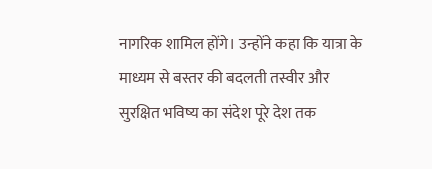नागरिक शामिल होंगे। उन्होंने कहा कि यात्रा के माध्यम से बस्तर की बदलती तस्वीर और सुरक्षित भविष्य का संदेश पूरे देश तक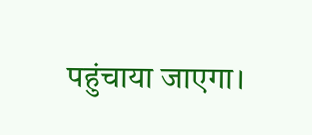पहुंचाया जाएगा।